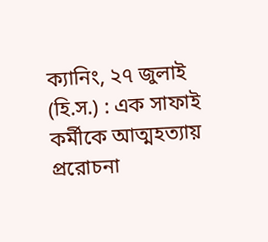ক্যানিং, ২৭ জুলাই (হি.স.) : এক সাফাই কর্মীকে আত্মহত্যায় প্ররোচনা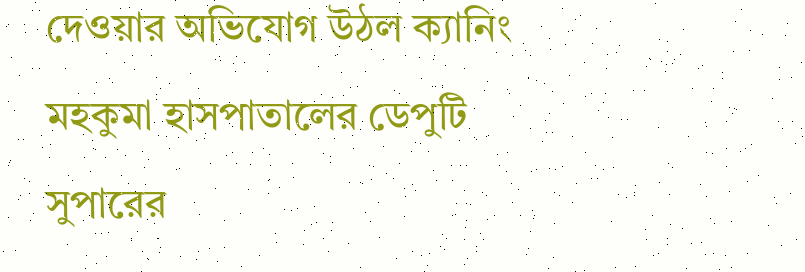দেওয়ার অভিযোগ উঠল ক্যানিং মহকুমা হাসপাতালের ডেপুটি সুপারের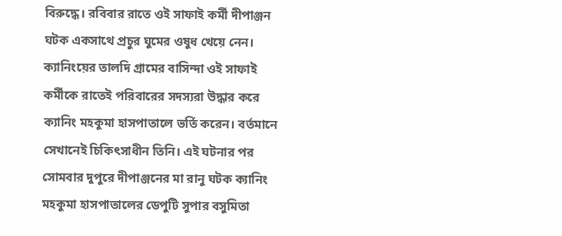বিরুদ্ধে। রবিবার রাতে ওই সাফাই কর্মী দীপাঞ্জন ঘটক একসাথে প্রচুর ঘুমের ওষুধ খেয়ে নেন। ক্যানিংয়ের তালদি গ্রামের বাসিন্দা ওই সাফাই কর্মীকে রাতেই পরিবারের সদস্যরা উদ্ধার করে ক্যানিং মহকুমা হাসপাতালে ভর্তি করেন। বর্তমানে সেখানেই চিকিৎসাধীন তিনি। এই ঘটনার পর সোমবার দুপুরে দীপাঞ্জনের মা রানু ঘটক ক্যানিং মহকুমা হাসপাতালের ডেপুটি সুপার বসুমিতা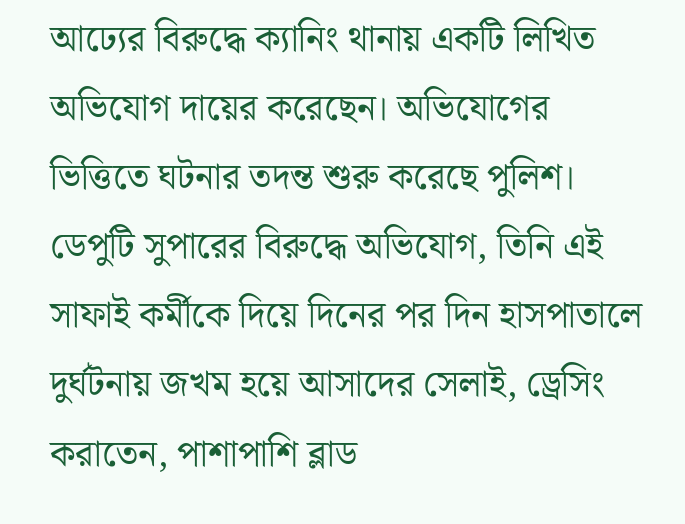আঢ্যের বিরুদ্ধে ক্যানিং থানায় একটি লিখিত অভিযোগ দায়ের করেছেন। অভিযোগের ভিত্তিতে ঘটনার তদন্ত শুরু করেছে পুলিশ।
ডেপুটি সুপারের বিরুদ্ধে অভিযোগ, তিনি এই সাফাই কর্মীকে দিয়ে দিনের পর দিন হাসপাতালে দুর্ঘটনায় জখম হয়ে আসাদের সেলাই, ড্রেসিং করাতেন, পাশাপাশি ব্লাড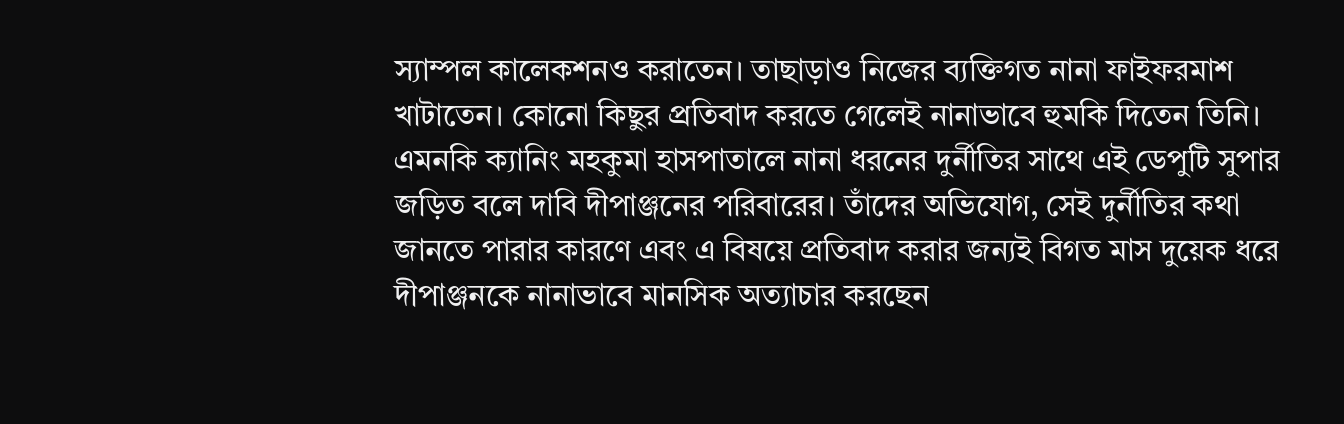স্যাম্পল কালেকশনও করাতেন। তাছাড়াও নিজের ব্যক্তিগত নানা ফাইফরমাশ খাটাতেন। কোনো কিছুর প্রতিবাদ করতে গেলেই নানাভাবে হুমকি দিতেন তিনি। এমনকি ক্যানিং মহকুমা হাসপাতালে নানা ধরনের দুর্নীতির সাথে এই ডেপুটি সুপার জড়িত বলে দাবি দীপাঞ্জনের পরিবারের। তাঁদের অভিযোগ, সেই দুর্নীতির কথা জানতে পারার কারণে এবং এ বিষয়ে প্রতিবাদ করার জন্যই বিগত মাস দুয়েক ধরে দীপাঞ্জনকে নানাভাবে মানসিক অত্যাচার করছেন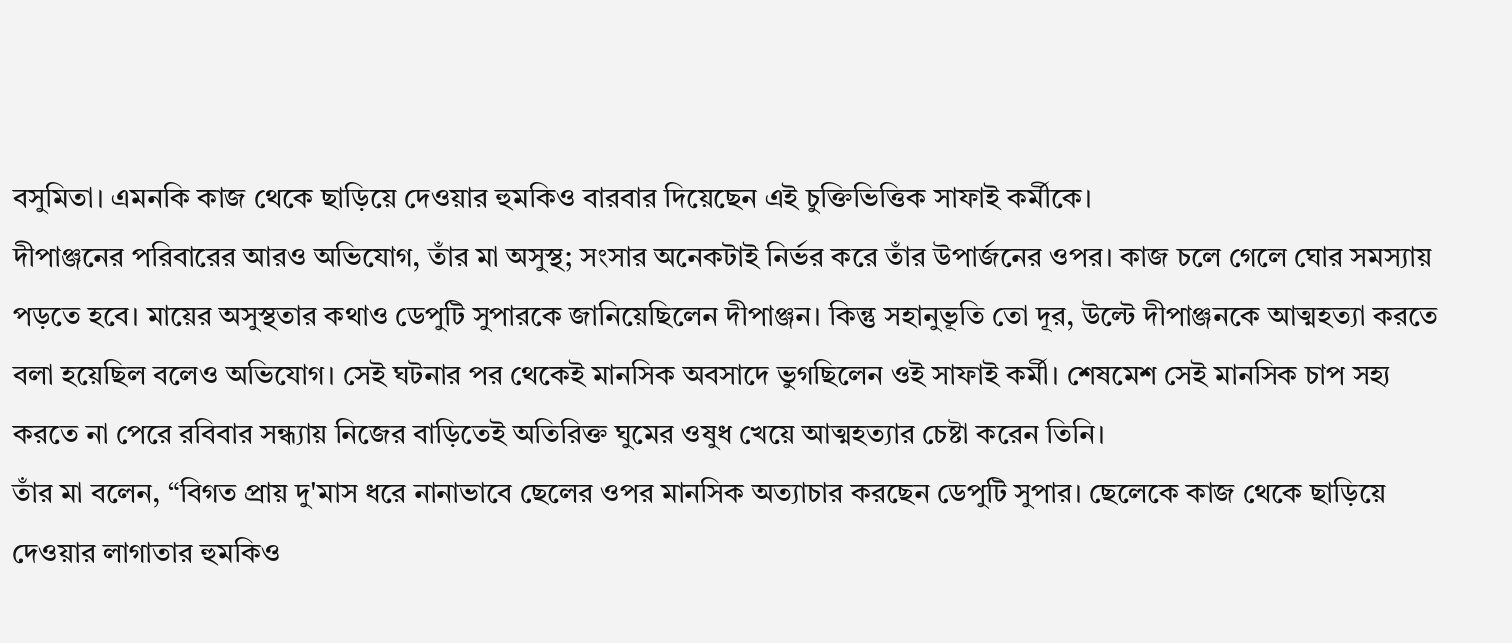বসুমিতা। এমনকি কাজ থেকে ছাড়িয়ে দেওয়ার হুমকিও বারবার দিয়েছেন এই চুক্তিভিত্তিক সাফাই কর্মীকে।
দীপাঞ্জনের পরিবারের আরও অভিযোগ, তাঁর মা অসুস্থ; সংসার অনেকটাই নির্ভর করে তাঁর উপার্জনের ওপর। কাজ চলে গেলে ঘোর সমস্যায় পড়তে হবে। মায়ের অসুস্থতার কথাও ডেপুটি সুপারকে জানিয়েছিলেন দীপাঞ্জন। কিন্তু সহানুভূতি তো দূর, উল্টে দীপাঞ্জনকে আত্মহত্যা করতে বলা হয়েছিল বলেও অভিযোগ। সেই ঘটনার পর থেকেই মানসিক অবসাদে ভুগছিলেন ওই সাফাই কর্মী। শেষমেশ সেই মানসিক চাপ সহ্য করতে না পেরে রবিবার সন্ধ্যায় নিজের বাড়িতেই অতিরিক্ত ঘুমের ওষুধ খেয়ে আত্মহত্যার চেষ্টা করেন তিনি।
তাঁর মা বলেন, “বিগত প্রায় দু'মাস ধরে নানাভাবে ছেলের ওপর মানসিক অত্যাচার করছেন ডেপুটি সুপার। ছেলেকে কাজ থেকে ছাড়িয়ে দেওয়ার লাগাতার হুমকিও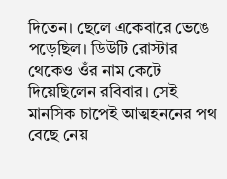দিতেন। ছেলে একেবারে ভেঙে পড়েছিল। ডিউটি রোস্টার থেকেও ওঁর নাম কেটে দিয়েছিলেন রবিবার। সেই মানসিক চাপেই আত্মহননের পথ বেছে নেয়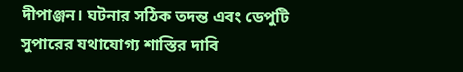দীপাঞ্জন। ঘটনার সঠিক তদন্ত এবং ডেপুটি সুপারের যথাযোগ্য শাস্তির দাবি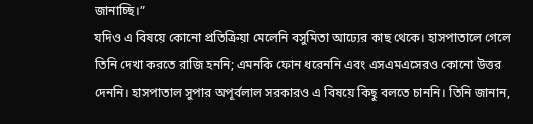জানাচ্ছি।”
যদিও এ বিষয়ে কোনো প্রতিক্রিয়া মেলেনি বসুমিতা আঢ্যের কাছ থেকে। হাসপাতালে গেলে তিনি দেখা করতে রাজি হননি; এমনকি ফোন ধরেননি এবং এসএমএসেরও কোনো উত্তর দেননি। হাসপাতাল সুপার অপূর্বলাল সরকারও এ বিষয়ে কিছু বলতে চাননি। তিনি জানান,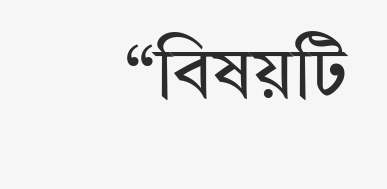“বিষয়টি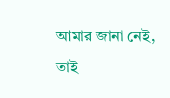আমার জানা নেই, তাই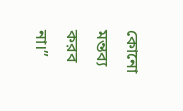কোনো মন্তব্য করব না।”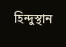হিন্দুস্থান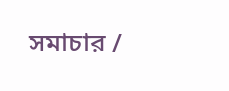সমাচার /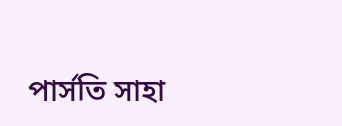পার্সতি সাহা